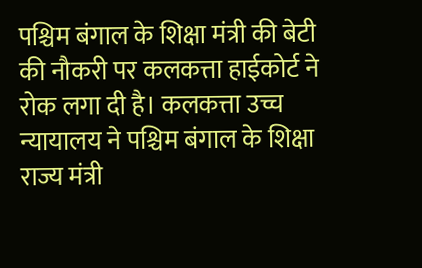पश्चिम बंगाल के शिक्षा मंत्री की बेटी की नौकरी पर कलकत्ता हाईकोर्ट ने रोक लगा दी है। कलकत्ता उच्च न्यायालय ने पश्चिम बंगाल के शिक्षा राज्य मंत्री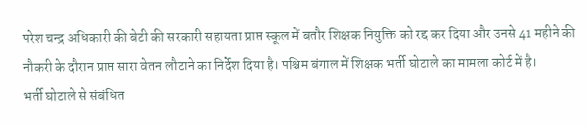परेश चन्द्र अधिकारी की बेटी की सरकारी सहायता प्राप्त स्कूल में बतौर शिक्षक नियुक्ति को रद्द कर दिया और उनसे 41 महीने की नौकरी के दौरान प्राप्त सारा वेतन लौटाने का निर्देश दिया है। पश्चिम बंगाल में शिक्षक भर्ती घोटाले का मामला कोर्ट में है।
भर्ती घोटाले से संबंधित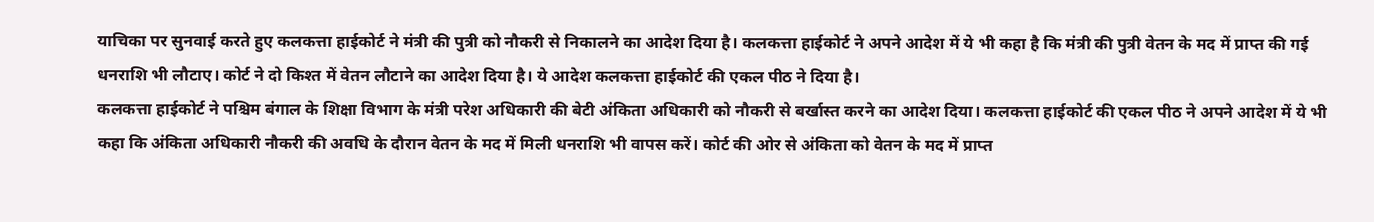याचिका पर सुनवाई करते हुए कलकत्ता हाईकोर्ट ने मंत्री की पुत्री को नौकरी से निकालने का आदेश दिया है। कलकत्ता हाईकोर्ट ने अपने आदेश में ये भी कहा है कि मंत्री की पुत्री वेतन के मद में प्राप्त की गई धनराशि भी लौटाए। कोर्ट ने दो किश्त में वेतन लौटाने का आदेश दिया है। ये आदेश कलकत्ता हाईकोर्ट की एकल पीठ ने दिया है।
कलकत्ता हाईकोर्ट ने पश्चिम बंगाल के शिक्षा विभाग के मंत्री परेश अधिकारी की बेटी अंकिता अधिकारी को नौकरी से बर्खास्त करने का आदेश दिया। कलकत्ता हाईकोर्ट की एकल पीठ ने अपने आदेश में ये भी कहा कि अंकिता अधिकारी नौकरी की अवधि के दौरान वेतन के मद में मिली धनराशि भी वापस करें। कोर्ट की ओर से अंकिता को वेतन के मद में प्राप्त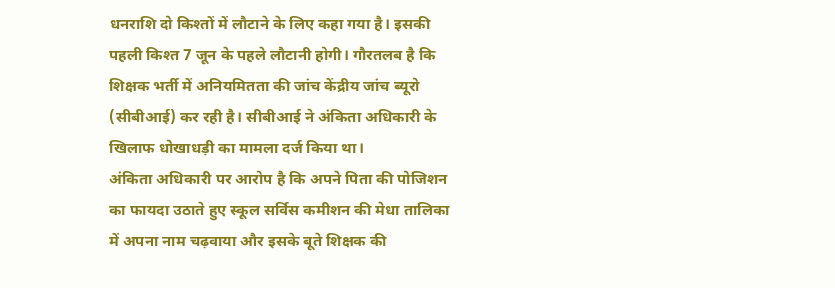धनराशि दो किश्तों में लौटाने के लिए कहा गया है। इसकी पहली किश्त 7 जून के पहले लौटानी होगी। गौरतलब है कि शिक्षक भर्ती में अनियमितता की जांच केंद्रीय जांच ब्यूरो (सीबीआई) कर रही है। सीबीआई ने अंकिता अधिकारी के खिलाफ धोखाधड़ी का मामला दर्ज किया था।
अंकिता अधिकारी पर आरोप है कि अपने पिता की पोजिशन का फायदा उठाते हुए स्कूल सर्विस कमीशन की मेधा तालिका में अपना नाम चढ़वाया और इसके बूते शिक्षक की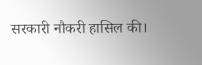सरकारी नौकरी हासिल की।